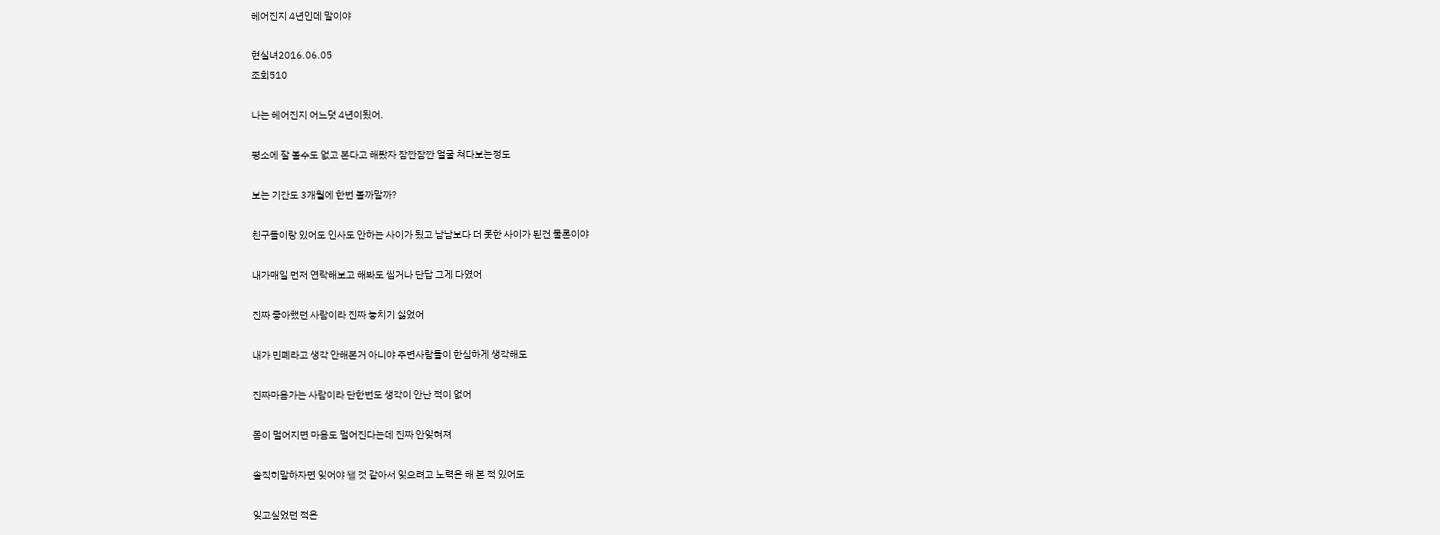헤어진지 4년인데 말이야

현실녀2016.06.05
조회510

나는 헤어진지 어느덧 4년이됬어.

평소에 잘 볼수도 없고 본다고 해봤자 잠깐잠깐 얼굴 쳐다보는정도

보는 기간도 3개월에 한번 볼까말까?

친구들이랑 있어도 인사도 안하는 사이가 됬고 남남보다 더 못한 사이가 된건 물론이야

내가매일 먼저 연락해보고 해봐도 씹거나 단답 그게 다였어

진짜 좋아했던 사람이라 진짜 놓치기 싫었어

내가 민폐라고 생각 안해본거 아니야 주변사람들이 한심하게 생각해도

진짜마음가는 사람이라 단한번도 생각이 안난 적이 없어

몸이 멀어지면 마음도 멀어진다는데 진짜 안잊혀져

솔직히말하자면 잊어야 됄 것 같아서 잊으려고 노력은 해 본 적 있어도

잊고싶었던 적은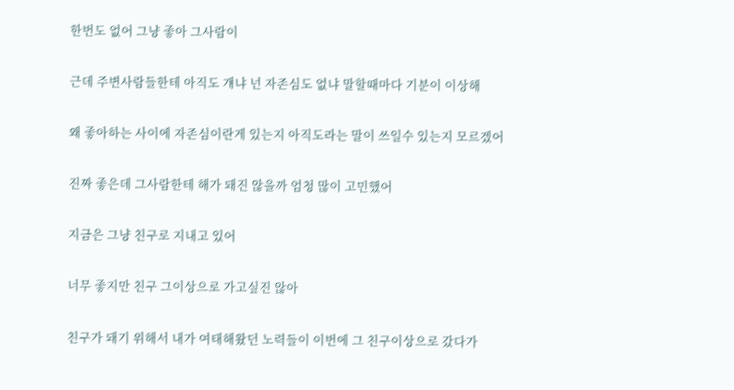한번도 없어 그냥 좋아 그사람이

근데 주변사람들한테 아직도 걔냐 넌 자존심도 없냐 말할때마다 기분이 이상해

왜 좋아하는 사이에 자존심이란게 있는지 아직도라는 말이 쓰일수 있는지 모르겠어

진짜 좋은데 그사람한테 해가 돼진 않을까 엄청 많이 고민했어

지금은 그냥 친구로 지내고 있어

너무 좋지만 친구 그이상으로 가고싶진 않아

친구가 돼기 위해서 내가 여태해왔던 노력들이 이번에 그 친구이상으로 갔다가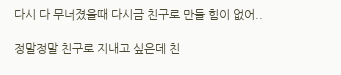다시 다 무너졌을때 다시금 친구로 만들 힘이 없어..

정말정말 친구로 지내고 싶은데 친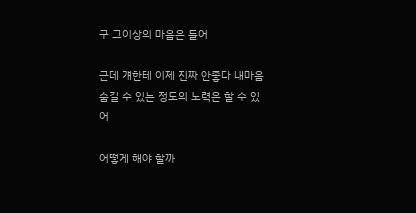구 그이상의 마음은 들어

근데 걔한테 이제 진짜 안좋다 내마음 숨길 수 있는 정도의 노력은 할 수 있어

어떻게 해야 할까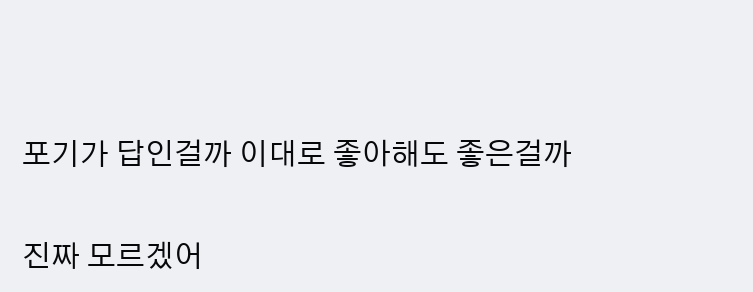포기가 답인걸까 이대로 좋아해도 좋은걸까

진짜 모르겠어